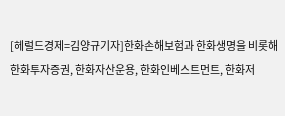[헤럴드경제=김양규기자]한화손해보험과 한화생명을 비롯해 한화투자증권, 한화자산운용, 한화인베스트먼트, 한화저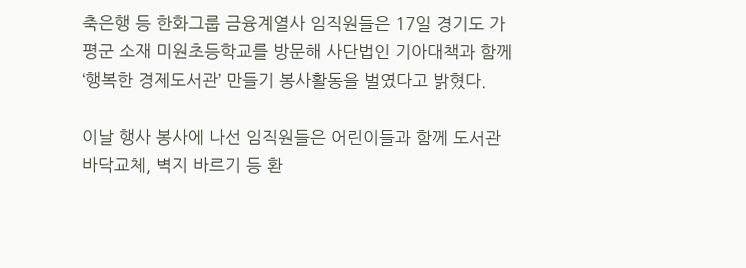축은행 등 한화그룹 금융계열사 임직원들은 17일 경기도 가평군 소재 미원초등학교를 방문해 사단법인 기아대책과 함께 ‘행복한 경제도서관’ 만들기 봉사활동을 벌였다고 밝혔다.

이날 행사 봉사에 나선 임직원들은 어린이들과 함께 도서관 바닥교체, 벽지 바르기 등 환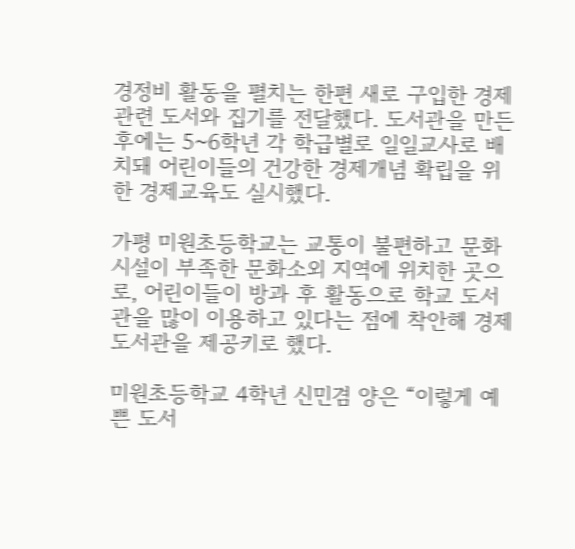경정비 활동을 펼치는 한편 새로 구입한 경제 관련 도서와 집기를 전달했다. 도서관을 만든 후에는 5~6학년 각 학급별로 일일교사로 배치돼 어린이들의 건강한 경제개념 확립을 위한 경제교육도 실시했다.

가평 미원초등학교는 교통이 불편하고 문화시설이 부족한 문화소외 지역에 위치한 곳으로, 어린이들이 방과 후 활동으로 학교 도서관을 많이 이용하고 있다는 점에 착안해 경제도서관을 제공키로 했다.

미원초등학교 4학년 신민겸 양은 “이렇게 예쁜 도서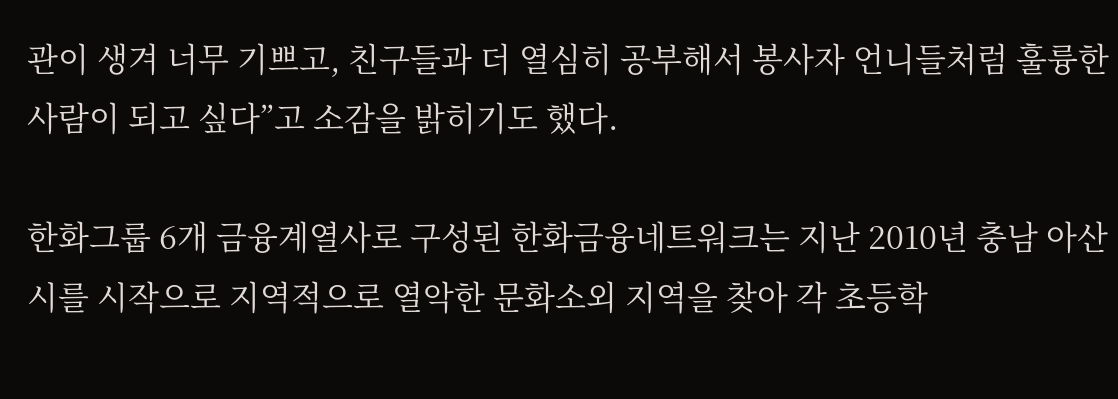관이 생겨 너무 기쁘고, 친구들과 더 열심히 공부해서 봉사자 언니들처럼 훌륭한 사람이 되고 싶다”고 소감을 밝히기도 했다.

한화그룹 6개 금융계열사로 구성된 한화금융네트워크는 지난 2010년 충남 아산시를 시작으로 지역적으로 열악한 문화소외 지역을 찾아 각 초등학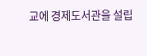교에 경제도서관을 설립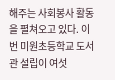해주는 사회봉사 활동을 펼쳐오고 있다. 이번 미원초등학교 도서관 설립이 여섯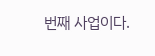번째 사업이다.